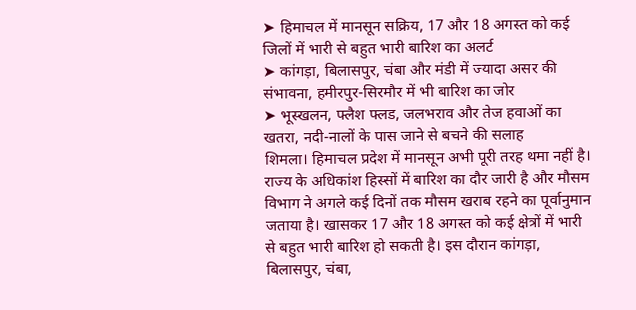➤ हिमाचल में मानसून सक्रिय, 17 और 18 अगस्त को कई जिलों में भारी से बहुत भारी बारिश का अलर्ट
➤ कांगड़ा, बिलासपुर, चंबा और मंडी में ज्यादा असर की संभावना, हमीरपुर-सिरमौर में भी बारिश का जोर
➤ भूस्खलन, फ्लैश फ्लड, जलभराव और तेज हवाओं का खतरा, नदी-नालों के पास जाने से बचने की सलाह
शिमला। हिमाचल प्रदेश में मानसून अभी पूरी तरह थमा नहीं है। राज्य के अधिकांश हिस्सों में बारिश का दौर जारी है और मौसम विभाग ने अगले कई दिनों तक मौसम खराब रहने का पूर्वानुमान जताया है। खासकर 17 और 18 अगस्त को कई क्षेत्रों में भारी से बहुत भारी बारिश हो सकती है। इस दौरान कांगड़ा, बिलासपुर, चंबा,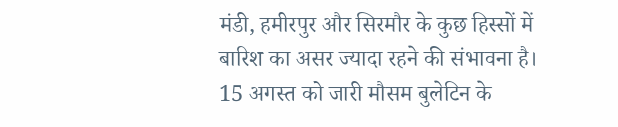मंडी, हमीरपुर और सिरमौर के कुछ हिस्सों में बारिश का असर ज्यादा रहने की संभावना है।
15 अगस्त को जारी मौसम बुलेटिन के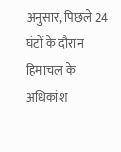अनुसार, पिछले 24 घंटों के दौरान हिमाचल के अधिकांश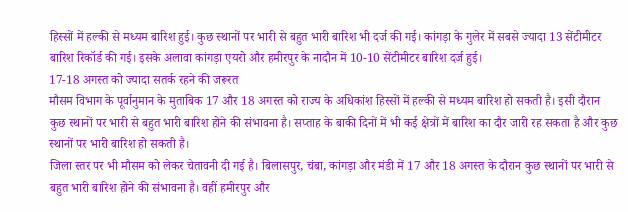हिस्सों में हल्की से मध्यम बारिश हुई। कुछ स्थानों पर भारी से बहुत भारी बारिश भी दर्ज की गई। कांगड़ा के गुलेर में सबसे ज्यादा 13 सेंटीमीटर बारिश रिकॉर्ड की गई। इसके अलावा कांगड़ा एयरो और हमीरपुर के नादौन में 10-10 सेंटीमीटर बारिश दर्ज हुई।
17-18 अगस्त को ज्यादा सतर्क रहने की जरूरत
मौसम विभाग के पूर्वानुमान के मुताबिक 17 और 18 अगस्त को राज्य के अधिकांश हिस्सों में हल्की से मध्यम बारिश हो सकती है। इसी दौरान कुछ स्थानों पर भारी से बहुत भारी बारिश होने की संभावना है। सप्ताह के बाकी दिनों में भी कई क्षेत्रों में बारिश का दौर जारी रह सकता है और कुछ स्थानों पर भारी बारिश हो सकती है।
जिला स्तर पर भी मौसम को लेकर चेतावनी दी गई है। बिलासपुर, चंबा, कांगड़ा और मंडी में 17 और 18 अगस्त के दौरान कुछ स्थानों पर भारी से बहुत भारी बारिश होने की संभावना है। वहीं हमीरपुर और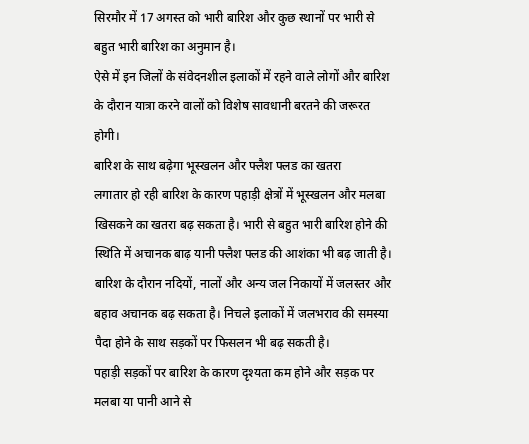सिरमौर में 17 अगस्त को भारी बारिश और कुछ स्थानों पर भारी से बहुत भारी बारिश का अनुमान है।
ऐसे में इन जिलों के संवेदनशील इलाकों में रहने वाले लोगों और बारिश के दौरान यात्रा करने वालों को विशेष सावधानी बरतने की जरूरत होगी।
बारिश के साथ बढ़ेगा भूस्खलन और फ्लैश फ्लड का खतरा
लगातार हो रही बारिश के कारण पहाड़ी क्षेत्रों में भूस्खलन और मलबा खिसकने का खतरा बढ़ सकता है। भारी से बहुत भारी बारिश होने की स्थिति में अचानक बाढ़ यानी फ्लैश फ्लड की आशंका भी बढ़ जाती है।
बारिश के दौरान नदियों, नालों और अन्य जल निकायों में जलस्तर और बहाव अचानक बढ़ सकता है। निचले इलाकों में जलभराव की समस्या पैदा होने के साथ सड़कों पर फिसलन भी बढ़ सकती है।
पहाड़ी सड़कों पर बारिश के कारण दृश्यता कम होने और सड़क पर मलबा या पानी आने से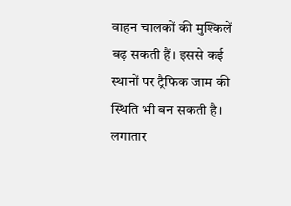वाहन चालकों की मुश्किलें बढ़ सकती हैं। इससे कई स्थानों पर ट्रैफिक जाम की स्थिति भी बन सकती है। लगातार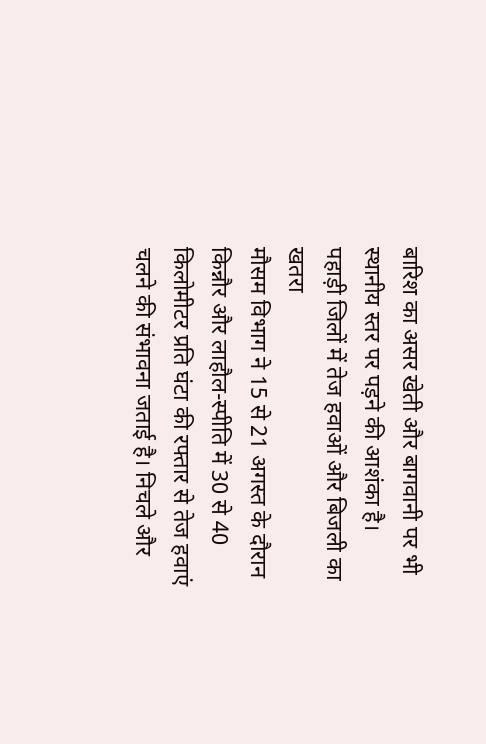बारिश का असर खेती और बागवानी पर भी स्थानीय स्तर पर पड़ने की आशंका है।
पहाड़ी जिलों में तेज हवाओं और बिजली का खतरा
मौसम विभाग ने 15 से 21 अगस्त के दौरान किन्नौर और लाहौल-स्पीति में 30 से 40 किलोमीटर प्रति घंटा की रफ्तार से तेज हवाएं चलने की संभावना जताई है। निचले और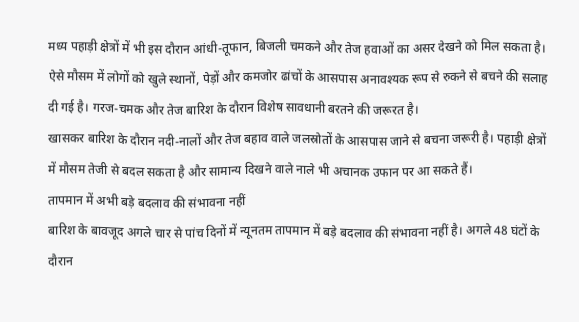मध्य पहाड़ी क्षेत्रों में भी इस दौरान आंधी-तूफान, बिजली चमकने और तेज हवाओं का असर देखने को मिल सकता है।
ऐसे मौसम में लोगों को खुले स्थानों, पेड़ों और कमजोर ढांचों के आसपास अनावश्यक रूप से रुकने से बचने की सलाह दी गई है। गरज-चमक और तेज बारिश के दौरान विशेष सावधानी बरतने की जरूरत है।
खासकर बारिश के दौरान नदी-नालों और तेज बहाव वाले जलस्रोतों के आसपास जाने से बचना जरूरी है। पहाड़ी क्षेत्रों में मौसम तेजी से बदल सकता है और सामान्य दिखने वाले नाले भी अचानक उफान पर आ सकते हैं।
तापमान में अभी बड़े बदलाव की संभावना नहीं
बारिश के बावजूद अगले चार से पांच दिनों में न्यूनतम तापमान में बड़े बदलाव की संभावना नहीं है। अगले 48 घंटों के दौरान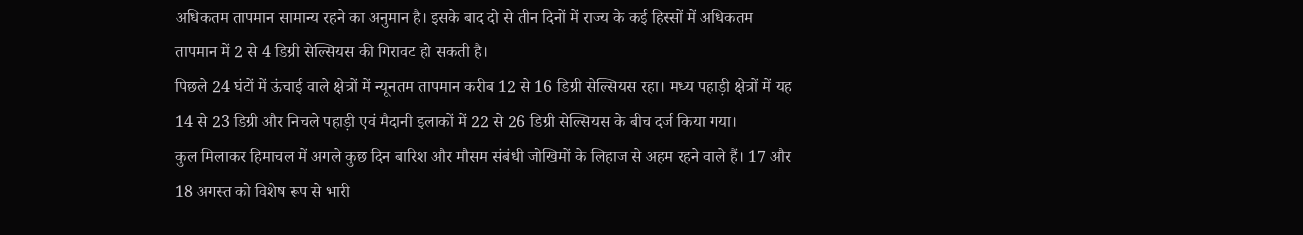अधिकतम तापमान सामान्य रहने का अनुमान है। इसके बाद दो से तीन दिनों में राज्य के कई हिस्सों में अधिकतम तापमान में 2 से 4 डिग्री सेल्सियस की गिरावट हो सकती है।
पिछले 24 घंटों में ऊंचाई वाले क्षेत्रों में न्यूनतम तापमान करीब 12 से 16 डिग्री सेल्सियस रहा। मध्य पहाड़ी क्षेत्रों में यह 14 से 23 डिग्री और निचले पहाड़ी एवं मैदानी इलाकों में 22 से 26 डिग्री सेल्सियस के बीच दर्ज किया गया।
कुल मिलाकर हिमाचल में अगले कुछ दिन बारिश और मौसम संबंधी जोखिमों के लिहाज से अहम रहने वाले हैं। 17 और 18 अगस्त को विशेष रूप से भारी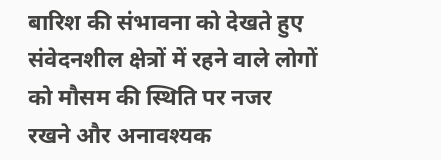बारिश की संभावना को देखते हुए संवेदनशील क्षेत्रों में रहने वाले लोगों को मौसम की स्थिति पर नजर रखने और अनावश्यक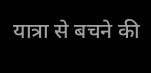यात्रा से बचने की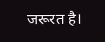जरूरत है।